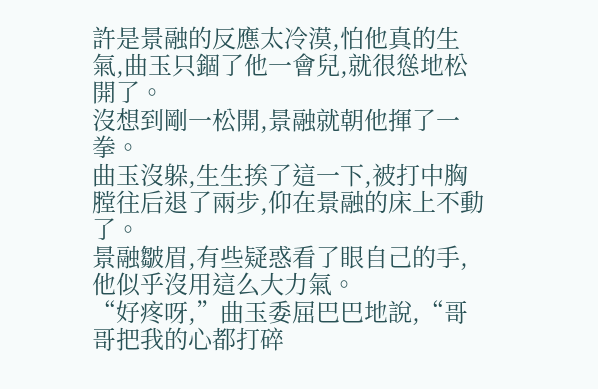許是景融的反應太冷漠,怕他真的生氣,曲玉只錮了他一會兒,就很慫地松開了。
沒想到剛一松開,景融就朝他揮了一拳。
曲玉沒躲,生生挨了這一下,被打中胸膛往后退了兩步,仰在景融的床上不動了。
景融皺眉,有些疑惑看了眼自己的手,他似乎沒用這么大力氣。
“好疼呀,”曲玉委屈巴巴地說,“哥哥把我的心都打碎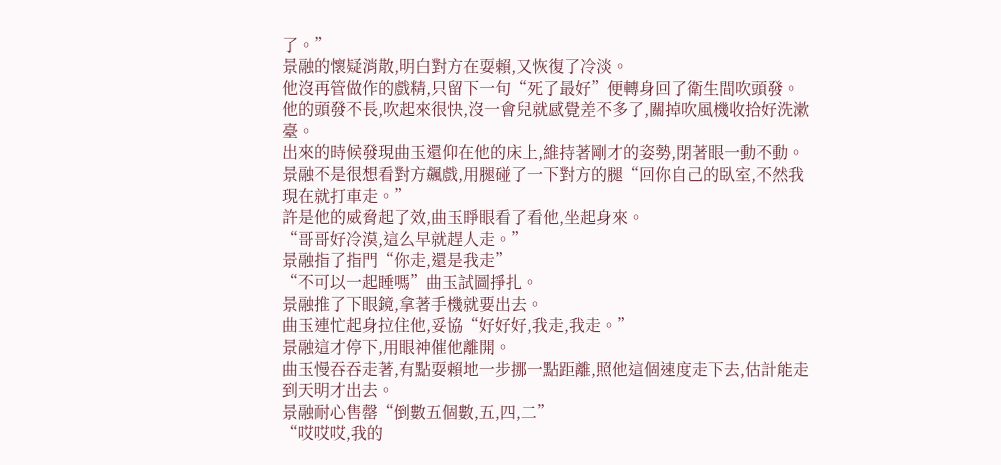了。”
景融的懷疑消散,明白對方在耍賴,又恢復了冷淡。
他沒再管做作的戲精,只留下一句“死了最好”便轉身回了衛生間吹頭發。
他的頭發不長,吹起來很快,沒一會兒就感覺差不多了,關掉吹風機收拾好洗漱臺。
出來的時候發現曲玉還仰在他的床上,維持著剛才的姿勢,閉著眼一動不動。
景融不是很想看對方飆戲,用腿碰了一下對方的腿“回你自己的臥室,不然我現在就打車走。”
許是他的威脅起了效,曲玉睜眼看了看他,坐起身來。
“哥哥好冷漠,這么早就趕人走。”
景融指了指門“你走,還是我走”
“不可以一起睡嗎”曲玉試圖掙扎。
景融推了下眼鏡,拿著手機就要出去。
曲玉連忙起身拉住他,妥協“好好好,我走,我走。”
景融這才停下,用眼神催他離開。
曲玉慢吞吞走著,有點耍賴地一步挪一點距離,照他這個速度走下去,估計能走到天明才出去。
景融耐心售罄“倒數五個數,五,四,二”
“哎哎哎,我的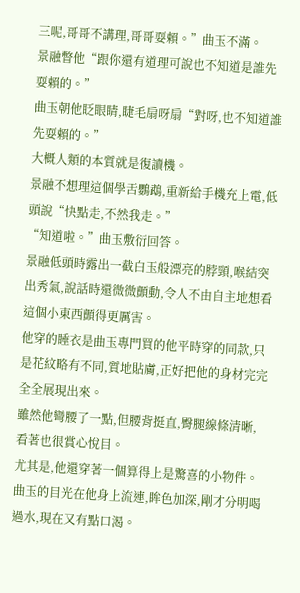三呢,哥哥不講理,哥哥耍賴。”曲玉不滿。
景融瞥他“跟你還有道理可說也不知道是誰先耍賴的。”
曲玉朝他眨眼睛,睫毛扇呀扇“對呀,也不知道誰先耍賴的。”
大概人類的本質就是復讀機。
景融不想理這個學舌鸚鵡,重新給手機充上電,低頭說“快點走,不然我走。”
“知道啦。”曲玉敷衍回答。
景融低頭時露出一截白玉般漂亮的脖頸,喉結突出秀氣,說話時還微微顫動,令人不由自主地想看這個小東西顫得更厲害。
他穿的睡衣是曲玉專門買的他平時穿的同款,只是花紋略有不同,質地貼膚,正好把他的身材完完全全展現出來。
雖然他彎腰了一點,但腰背挺直,臀腿線條清晰,看著也很賞心悅目。
尤其是,他還穿著一個算得上是驚喜的小物件。
曲玉的目光在他身上流連,眸色加深,剛才分明喝過水,現在又有點口渴。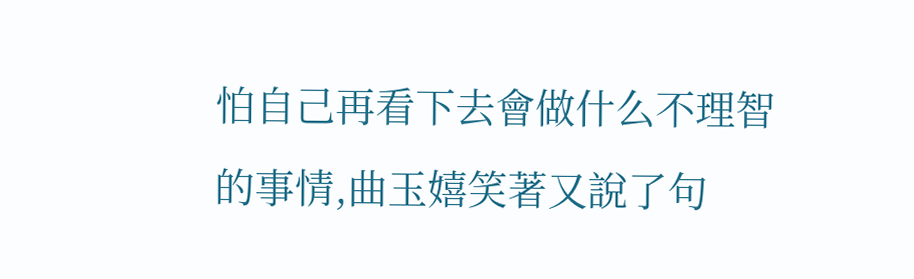怕自己再看下去會做什么不理智的事情,曲玉嬉笑著又說了句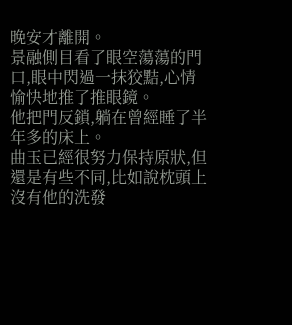晚安才離開。
景融側目看了眼空蕩蕩的門口,眼中閃過一抹狡黠,心情愉快地推了推眼鏡。
他把門反鎖,躺在曾經睡了半年多的床上。
曲玉已經很努力保持原狀,但還是有些不同,比如說枕頭上沒有他的洗發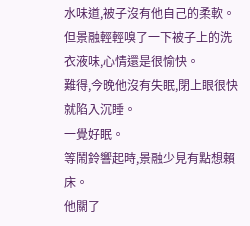水味道,被子沒有他自己的柔軟。
但景融輕輕嗅了一下被子上的洗衣液味,心情還是很愉快。
難得,今晚他沒有失眠,閉上眼很快就陷入沉睡。
一覺好眠。
等鬧鈴響起時,景融少見有點想賴床。
他關了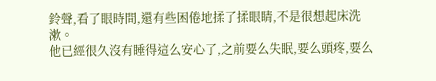鈴聲,看了眼時間,還有些困倦地揉了揉眼睛,不是很想起床洗漱。
他已經很久沒有睡得這么安心了,之前要么失眠,要么頭疼,要么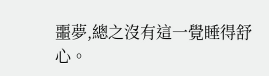噩夢,總之沒有這一覺睡得舒心。